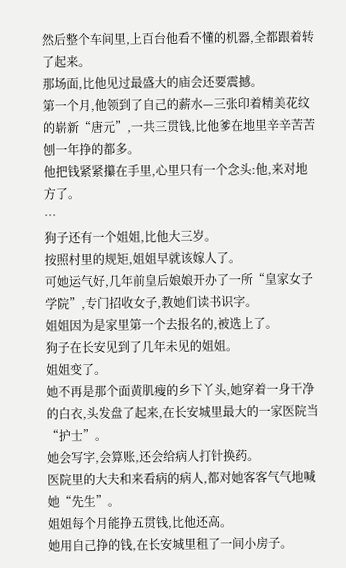然后整个车间里,上百台他看不懂的机器,全都跟着转了起来。
那场面,比他见过最盛大的庙会还要震撼。
第一个月,他领到了自己的薪水—三张印着精美花纹的崭新“唐元”,一共三贯钱,比他爹在地里辛辛苦苦刨一年挣的都多。
他把钱紧紧攥在手里,心里只有一个念头:他,来对地方了。
…
狗子还有一个姐姐,比他大三岁。
按照村里的规矩,姐姐早就该嫁人了。
可她运气好,几年前皇后娘娘开办了一所“皇家女子学院”,专门招收女子,教她们读书识字。
姐姐因为是家里第一个去报名的,被选上了。
狗子在长安见到了几年未见的姐姐。
姐姐变了。
她不再是那个面黄肌瘦的乡下丫头,她穿着一身干净的白衣,头发盘了起来,在长安城里最大的一家医院当“护士”。
她会写字,会算账,还会给病人打针换药。
医院里的大夫和来看病的病人,都对她客客气气地喊她“先生”。
姐姐每个月能挣五贯钱,比他还高。
她用自己挣的钱,在长安城里租了一间小房子。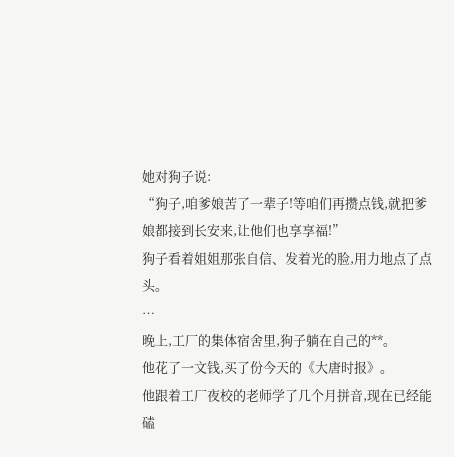她对狗子说:
“狗子,咱爹娘苦了一辈子!等咱们再攒点钱,就把爹娘都接到长安来,让他们也享享福!”
狗子看着姐姐那张自信、发着光的脸,用力地点了点头。
…
晚上,工厂的集体宿舍里,狗子躺在自己的**。
他花了一文钱,买了份今天的《大唐时报》。
他跟着工厂夜校的老师学了几个月拼音,现在已经能磕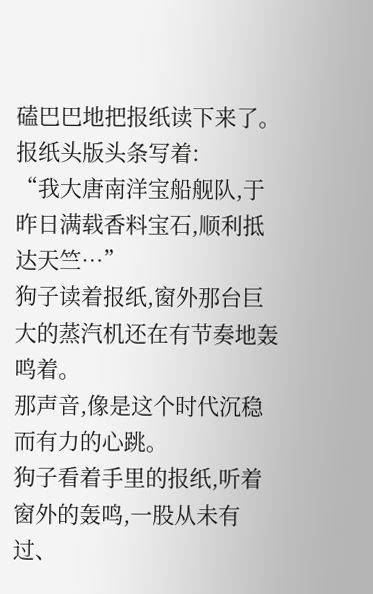磕巴巴地把报纸读下来了。
报纸头版头条写着:
“我大唐南洋宝船舰队,于昨日满载香料宝石,顺利抵达天竺…”
狗子读着报纸,窗外那台巨大的蒸汽机还在有节奏地轰鸣着。
那声音,像是这个时代沉稳而有力的心跳。
狗子看着手里的报纸,听着窗外的轰鸣,一股从未有过、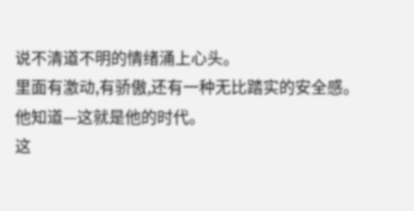说不清道不明的情绪涌上心头。
里面有激动,有骄傲,还有一种无比踏实的安全感。
他知道—这就是他的时代。
这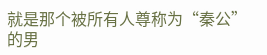就是那个被所有人尊称为“秦公”的男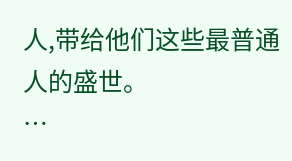人,带给他们这些最普通人的盛世。
…